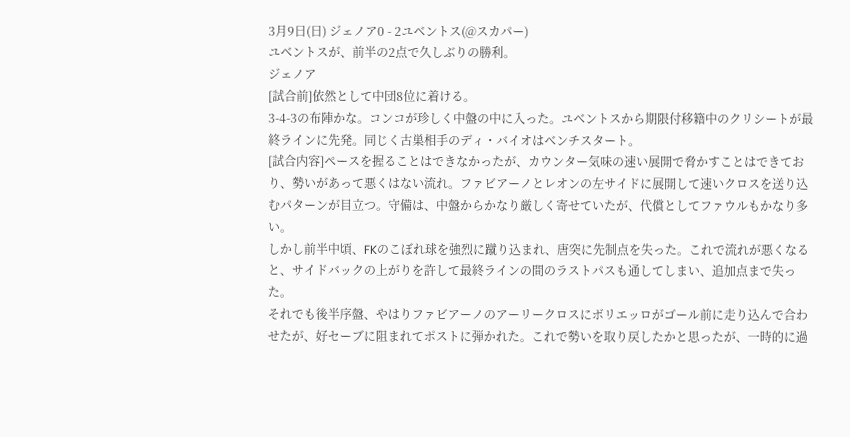3月9日(日) ジェノア0 - 2ユベントス(@スカパー)
ユベントスが、前半の2点で久しぶりの勝利。
ジェノア
[試合前]依然として中団8位に着ける。
3-4-3の布陣かな。コンコが珍しく中盤の中に入った。ユベントスから期限付移籍中のクリシートが最終ラインに先発。同じく古巣相手のディ・バイオはベンチスタート。
[試合内容]ペースを握ることはできなかったが、カウンター気味の速い展開で脅かすことはできており、勢いがあって悪くはない流れ。ファビアーノとレオンの左サイドに展開して速いクロスを送り込むパターンが目立つ。守備は、中盤からかなり厳しく寄せていたが、代償としてファウルもかなり多い。
しかし前半中頃、FKのこぼれ球を強烈に蹴り込まれ、唐突に先制点を失った。これで流れが悪くなると、サイドバックの上がりを許して最終ラインの間のラストパスも通してしまい、追加点まで失った。
それでも後半序盤、やはりファビアーノのアーリークロスにボリエッロがゴール前に走り込んで合わせたが、好セーブに阻まれてポストに弾かれた。これで勢いを取り戻したかと思ったが、一時的に過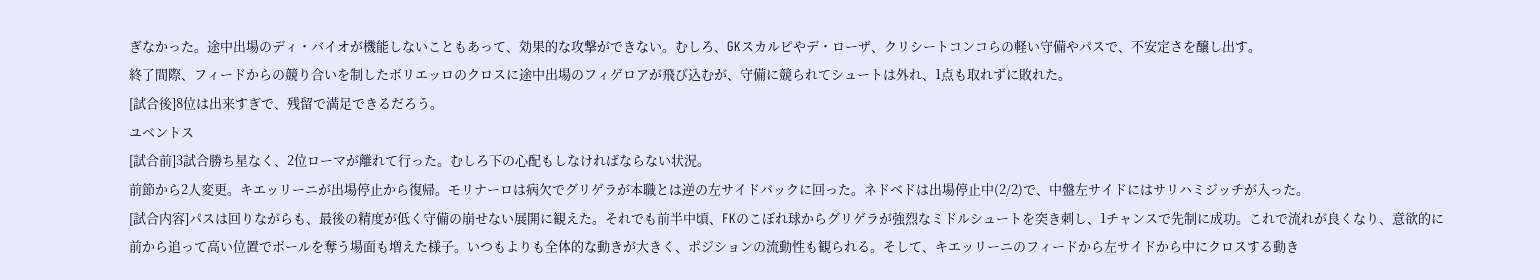ぎなかった。途中出場のディ・バイオが機能しないこともあって、効果的な攻撃ができない。むしろ、GKスカルピやデ・ローザ、クリシートコンコらの軽い守備やパスで、不安定さを醸し出す。
終了間際、フィードからの競り合いを制したボリエッロのクロスに途中出場のフィゲロアが飛び込むが、守備に競られてシュートは外れ、1点も取れずに敗れた。
[試合後]8位は出来すぎで、残留で満足できるだろう。
ユベントス
[試合前]3試合勝ち星なく、2位ローマが離れて行った。むしろ下の心配もしなければならない状況。
前節から2人変更。キエッリーニが出場停止から復帰。モリナーロは病欠でグリゲラが本職とは逆の左サイドバックに回った。ネドベドは出場停止中(2/2)で、中盤左サイドにはサリハミジッチが入った。
[試合内容]パスは回りながらも、最後の精度が低く守備の崩せない展開に観えた。それでも前半中頃、FKのこぼれ球からグリゲラが強烈なミドルシュートを突き刺し、1チャンスで先制に成功。これで流れが良くなり、意欲的に前から追って高い位置でボールを奪う場面も増えた様子。いつもよりも全体的な動きが大きく、ポジションの流動性も観られる。そして、キエッリーニのフィードから左サイドから中にクロスする動き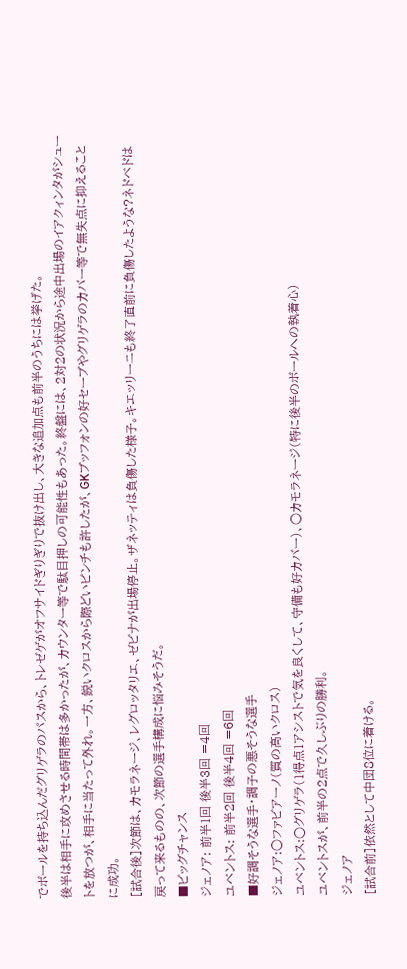でボールを持ち込んだグリゲラのパスから、トレゼゲがオフサイドぎりぎりで抜け出し、大きな追加点も前半のうちには挙げた。
後半は相手に攻めさせる時間帯は多かったが、カウンター等で駄目押しの可能性もあった。終盤には、2対2の状況から途中出場のイアクィンタがシュートを放つが、相手に当たって外れ。一方、鋭いクロスから際どいピンチも許したが、GKブッフォンの好セーブやグリゲラのカバー等で無失点に抑えることに成功。
[試合後]次節は、カモラネージ、レグロッタリエ、ゼビナが出場停止。ザネッティは負傷した様子。キエッリーニも終了直前に負傷したような?ネドベドは戻って来るものの、次節の選手構成に悩みそうだ。
■ビッグチャンス
ジェノア: 前半1回 後半3回 =4回
ユベントス: 前半2回 後半4回 =6回
■好調そうな選手・調子の悪そうな選手
ジェノア:○ファビアーノ(質の高いクロス)
ユベントス:○グリゲラ(1得点1アシストで気を良くして、守備も好カバー)、○カモラネージ(特に後半のボールへの執着心)
ユベントスが、前半の2点で久しぶりの勝利。
ジェノア
[試合前]依然として中団8位に着ける。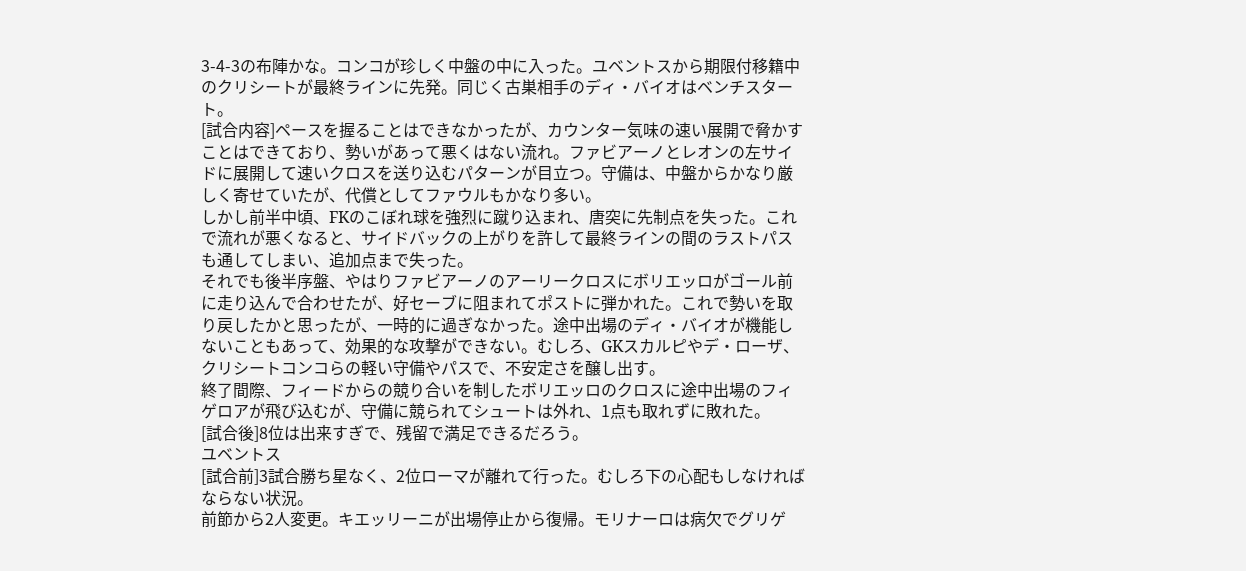3-4-3の布陣かな。コンコが珍しく中盤の中に入った。ユベントスから期限付移籍中のクリシートが最終ラインに先発。同じく古巣相手のディ・バイオはベンチスタート。
[試合内容]ペースを握ることはできなかったが、カウンター気味の速い展開で脅かすことはできており、勢いがあって悪くはない流れ。ファビアーノとレオンの左サイドに展開して速いクロスを送り込むパターンが目立つ。守備は、中盤からかなり厳しく寄せていたが、代償としてファウルもかなり多い。
しかし前半中頃、FKのこぼれ球を強烈に蹴り込まれ、唐突に先制点を失った。これで流れが悪くなると、サイドバックの上がりを許して最終ラインの間のラストパスも通してしまい、追加点まで失った。
それでも後半序盤、やはりファビアーノのアーリークロスにボリエッロがゴール前に走り込んで合わせたが、好セーブに阻まれてポストに弾かれた。これで勢いを取り戻したかと思ったが、一時的に過ぎなかった。途中出場のディ・バイオが機能しないこともあって、効果的な攻撃ができない。むしろ、GKスカルピやデ・ローザ、クリシートコンコらの軽い守備やパスで、不安定さを醸し出す。
終了間際、フィードからの競り合いを制したボリエッロのクロスに途中出場のフィゲロアが飛び込むが、守備に競られてシュートは外れ、1点も取れずに敗れた。
[試合後]8位は出来すぎで、残留で満足できるだろう。
ユベントス
[試合前]3試合勝ち星なく、2位ローマが離れて行った。むしろ下の心配もしなければならない状況。
前節から2人変更。キエッリーニが出場停止から復帰。モリナーロは病欠でグリゲ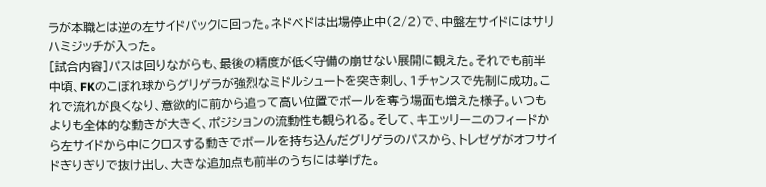ラが本職とは逆の左サイドバックに回った。ネドベドは出場停止中(2/2)で、中盤左サイドにはサリハミジッチが入った。
[試合内容]パスは回りながらも、最後の精度が低く守備の崩せない展開に観えた。それでも前半中頃、FKのこぼれ球からグリゲラが強烈なミドルシュートを突き刺し、1チャンスで先制に成功。これで流れが良くなり、意欲的に前から追って高い位置でボールを奪う場面も増えた様子。いつもよりも全体的な動きが大きく、ポジションの流動性も観られる。そして、キエッリーニのフィードから左サイドから中にクロスする動きでボールを持ち込んだグリゲラのパスから、トレゼゲがオフサイドぎりぎりで抜け出し、大きな追加点も前半のうちには挙げた。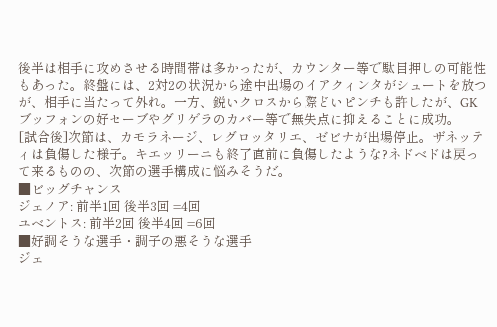後半は相手に攻めさせる時間帯は多かったが、カウンター等で駄目押しの可能性もあった。終盤には、2対2の状況から途中出場のイアクィンタがシュートを放つが、相手に当たって外れ。一方、鋭いクロスから際どいピンチも許したが、GKブッフォンの好セーブやグリゲラのカバー等で無失点に抑えることに成功。
[試合後]次節は、カモラネージ、レグロッタリエ、ゼビナが出場停止。ザネッティは負傷した様子。キエッリーニも終了直前に負傷したような?ネドベドは戻って来るものの、次節の選手構成に悩みそうだ。
■ビッグチャンス
ジェノア: 前半1回 後半3回 =4回
ユベントス: 前半2回 後半4回 =6回
■好調そうな選手・調子の悪そうな選手
ジェ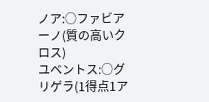ノア:○ファビアーノ(質の高いクロス)
ユベントス:○グリゲラ(1得点1ア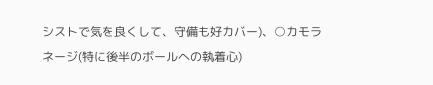シストで気を良くして、守備も好カバー)、○カモラネージ(特に後半のボールへの執着心)